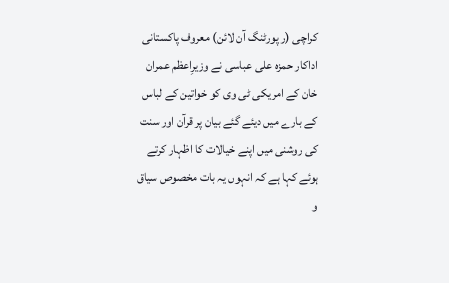کراچی (ر پورٹنگ آن لائن) معروف پاکستانی اداکار حمزہ علی عباسی نے وزیرِاعظم عمران خان کے امریکی ٹی وی کو خواتین کے لباس کے بارے میں دیئے گئے بیان پر قرآن اور سنت کی روشنی میں اپنے خیالات کا اظہار کرتے ہوئے کہا ہے کہ انہوں یہ بات مخصوص سیاق و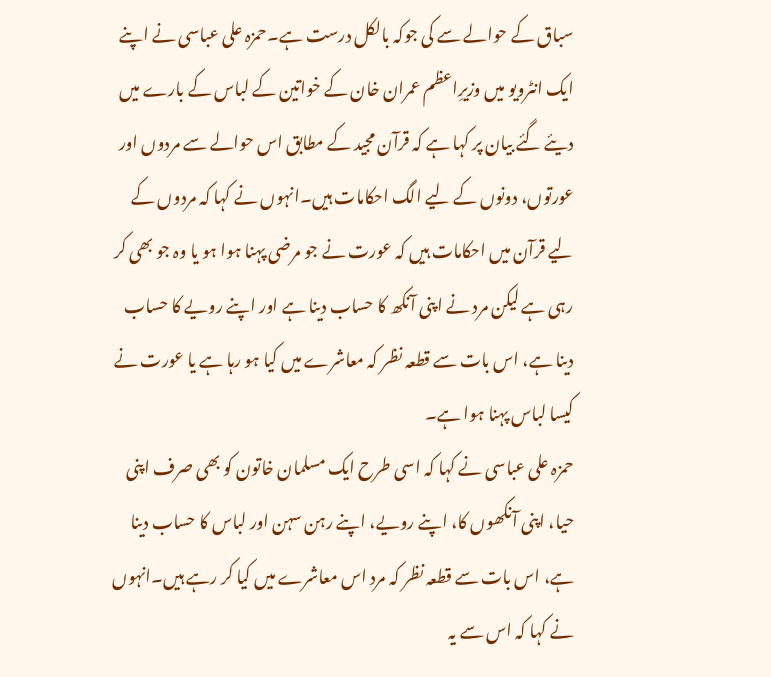سباق کے حوالے سے کی جوکہ بالکل درست ہے۔حمزہ علی عباسی نے اپنے ایک انٹرویو میں وزیرِاعظم عمران خان کے خواتین کے لباس کے بارے میں دیئے گئے بیان پر کہا ہے کہ قرآن مجید کے مطابق اس حوالے سے مردوں اور عورتوں، دونوں کے لیے الگ احکامات ہیں۔انہوں نے کہا کہ مردوں کے لیے قرآن میں احکامات ہیں کہ عورت نے جو مرضی پہنا ہوا ہو یا وہ جو بھی کر رہی ہے لیکن مرد نے اپنی آنکھ کا حساب دینا ہے اور اپنے رویے کا حساب دینا ہے، اس بات سے قطعہ نظر کہ معاشرے میں کیا ہو رہا ہے یا عورت نے کیسا لباس پہنا ہوا ہے۔
حمزہ علی عباسی نے کہا کہ اسی طرح ایک مسلمان خاتون کو بھی صرف اپنی حیا، اپنی آنکھوں کا، اپنے رویے، اپنے رہن سہن اور لباس کا حساب دینا ہے، اس بات سے قطعہ نظر کہ مرد اس معاشرے میں کیا کر رہے ہیں۔انہوں نے کہا کہ اس سے یہ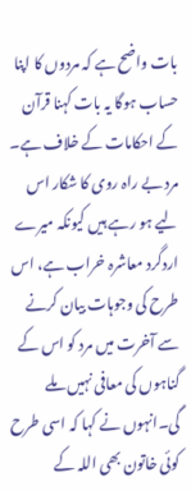بات واضح ہے کہ مردوں کا اپنا حساب ہوگا یہ بات کہنا قرآن کے احکامات کے خلاف ہے۔ مرد بے راہ روی کا شکار اس لیے ہو رہے ہیں کیونکہ میرے اردگرد معاشرہ خراب ہے، اس طرح کی وجوہات بیان کرنے سے آخرت میں مرد کو اس کے گناہوں کی معافی نہیں ملے گی۔انہوں نے کہا کہ اسی طرح کوئی خاتون بھی اللہ کے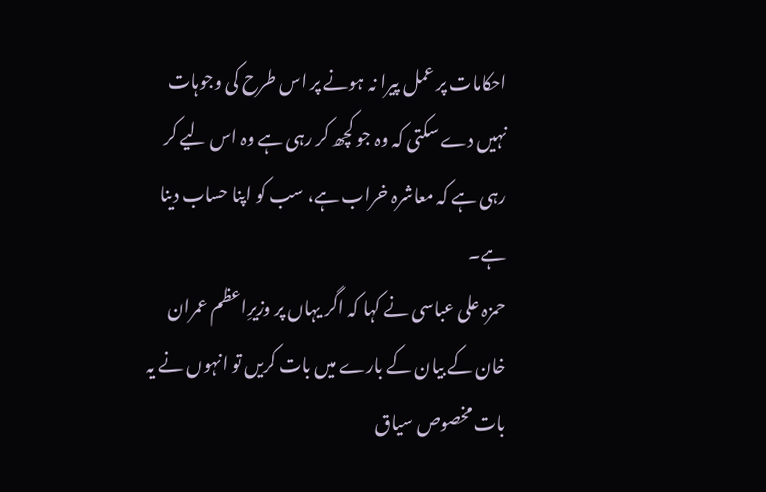احکامات پر عمل پیرا نہ ہونے پر اس طرح کی وجوہات نہیں دے سکتی کہ وہ جو کچھ کر رہی ہے وہ اس لیے کر رہی ہے کہ معاشرہ خراب ہے، سب کو اپنا حساب دینا ہے۔
حمزہ علی عباسی نے کہا کہ اگر یہاں پر وزیرِاعظم عمران خان کے بیان کے بارے میں بات کریں تو انہوں نے یہ بات مخصوص سیاق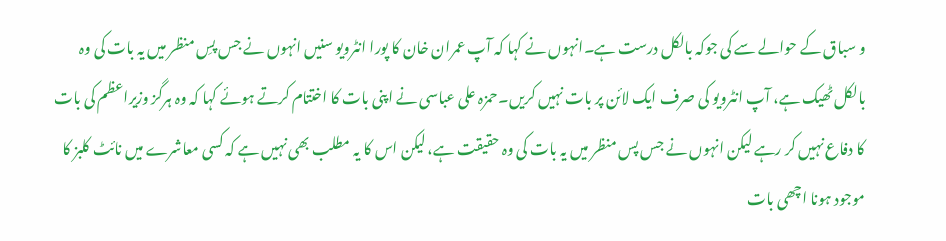و سباق کے حوالے سے کی جوکہ بالکل درست ہے۔انہوں نے کہا کہ آپ عمران خان کا پورا انٹرویو سنیں انہوں نے جس پسِ منظر میں یہ بات کی وہ بالکل ٹھیک ہے، آپ انٹرویو کی صرف ایک لائن پر بات نہیں کریں۔حمزہ علی عباسی نے اپنی بات کا اختتام کرتے ہوئے کہا کہ وہ ہرگز وزیراعظم کی بات کا دفاع نہیں کر رہے لیکن انہوں نے جس پس منظر میں یہ بات کی وہ حقیقت ہے، لیکن اس کا یہ مطلب بھی نہیں ہے کہ کسی معاشرے میں نائٹ کلبز کا موجود ہونا اچھی بات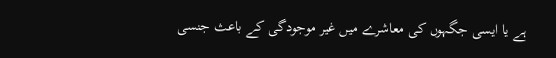ہے یا ایسی جگہوں کی معاشرے میں غیر موجودگی کے باعث جنسی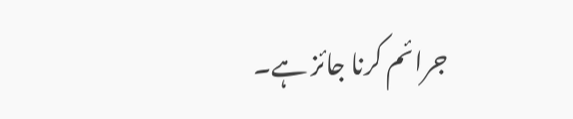جرائم کرنا جائز ہے۔